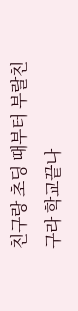친구랑 초딩 때부터 부랄친구라 학교끝나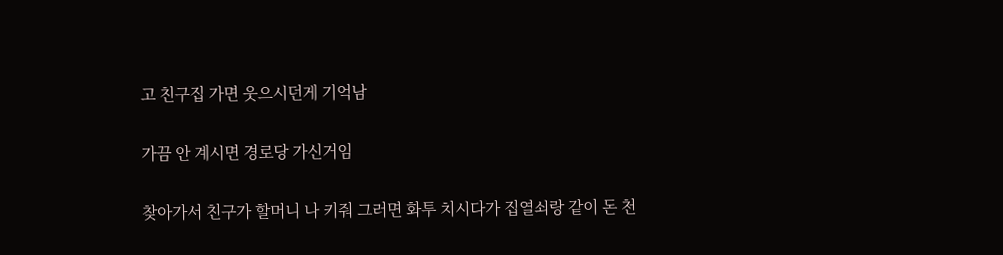고 친구집 가면 웃으시던게 기억남

가끔 안 계시면 경로당 가신거임

찾아가서 친구가 할머니 나 키줘 그러면 화투 치시다가 집열쇠랑 같이 돈 천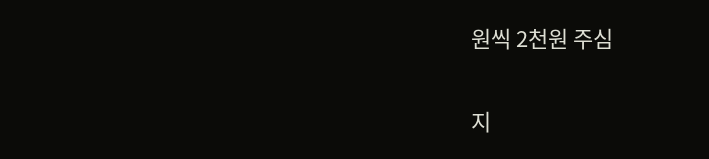원씩 2천원 주심

지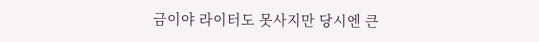금이야 라이터도 못사지만 당시엔 큰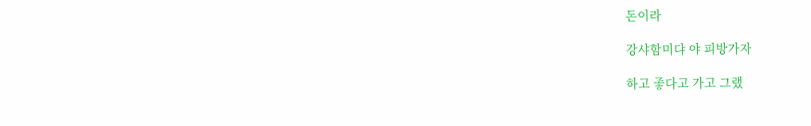돈이라

강샤함미댜 야 피방가자

하고 좋다고 가고 그랬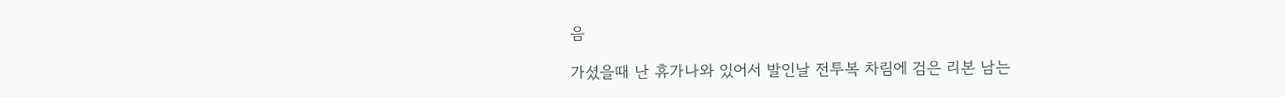음

가셨을때 난 휴가나와 있어서 발인날 전투복 차림에 검은 리본 남는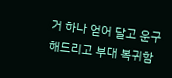거 하나 얻어 달고 운구해드리고 부대 복귀함